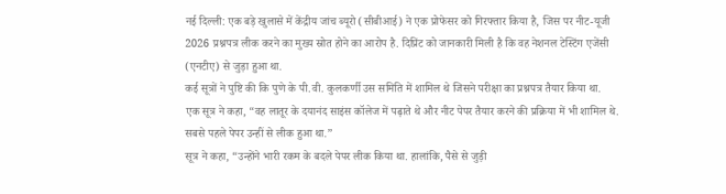नई दिल्ली: एक बड़े खुलासे में केंद्रीय जांच ब्यूरो (सीबीआई) ने एक प्रोफेसर को गिरफ्तार किया है, जिस पर नीट-यूजी 2026 प्रश्नपत्र लीक करने का मुख्य स्रोत होने का आरोप है. दिप्रिंट को जानकारी मिली है कि वह नेशनल टेस्टिंग एजेंसी (एनटीए) से जुड़ा हुआ था.
कई सूत्रों ने पुष्टि की कि पुणे के पी.वी. कुलकर्णी उस समिति में शामिल थे जिसने परीक्षा का प्रश्नपत्र तैयार किया था.
एक सूत्र ने कहा, “वह लातूर के दयानंद साइंस कॉलेज में पढ़ाते थे और नीट पेपर तैयार करने की प्रक्रिया में भी शामिल थे. सबसे पहले पेपर उन्हीं से लीक हुआ था.”
सूत्र ने कहा, “उन्होंने भारी रकम के बदले पेपर लीक किया था. हालांकि, पैसे से जुड़ी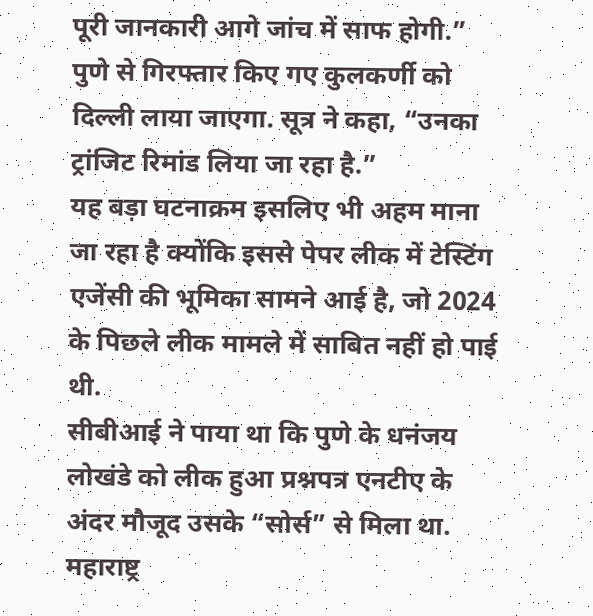पूरी जानकारी आगे जांच में साफ होगी.”
पुणे से गिरफ्तार किए गए कुलकर्णी को दिल्ली लाया जाएगा. सूत्र ने कहा, “उनका ट्रांजिट रिमांड लिया जा रहा है.”
यह बड़ा घटनाक्रम इसलिए भी अहम माना जा रहा है क्योंकि इससे पेपर लीक में टेस्टिंग एजेंसी की भूमिका सामने आई है, जो 2024 के पिछले लीक मामले में साबित नहीं हो पाई थी.
सीबीआई ने पाया था कि पुणे के धनंजय लोखंडे को लीक हुआ प्रश्नपत्र एनटीए के अंदर मौजूद उसके “सोर्स” से मिला था.
महाराष्ट्र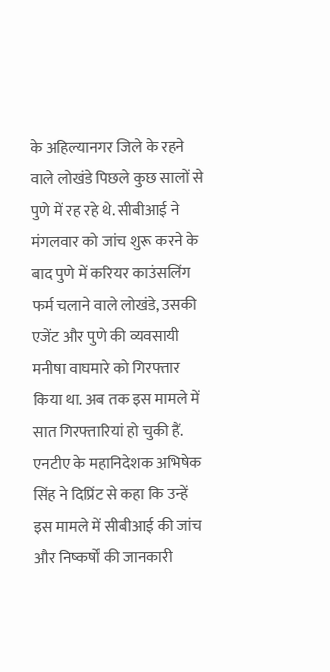के अहिल्यानगर जिले के रहने वाले लोखंडे पिछले कुछ सालों से पुणे में रह रहे थे. सीबीआई ने मंगलवार को जांच शुरू करने के बाद पुणे में करियर काउंसलिंग फर्म चलाने वाले लोखंडे, उसकी एजेंट और पुणे की व्यवसायी मनीषा वाघमारे को गिरफ्तार किया था. अब तक इस मामले में सात गिरफ्तारियां हो चुकी हैं.
एनटीए के महानिदेशक अभिषेक सिंह ने दिप्रिंट से कहा कि उन्हें इस मामले में सीबीआई की जांच और निष्कर्षों की जानकारी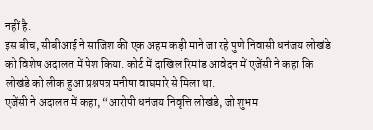नहीं है.
इस बीच, सीबीआई ने साजिश की एक अहम कड़ी माने जा रहे पुणे निवासी धनंजय लोखंडे को विशेष अदालत में पेश किया. कोर्ट में दाखिल रिमांड आवेदन में एजेंसी ने कहा कि लोखंडे को लीक हुआ प्रश्नपत्र मनीषा वाघमारे से मिला था.
एजेंसी ने अदालत में कहा, “आरोपी धनंजय निवृत्ति लोखंडे, जो शुभम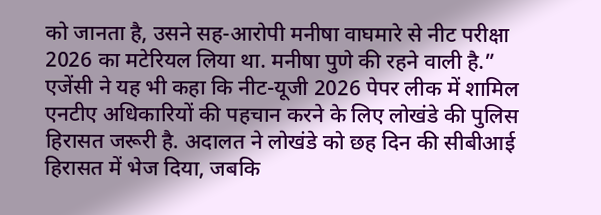को जानता है, उसने सह-आरोपी मनीषा वाघमारे से नीट परीक्षा 2026 का मटेरियल लिया था. मनीषा पुणे की रहने वाली है.”
एजेंसी ने यह भी कहा कि नीट-यूजी 2026 पेपर लीक में शामिल एनटीए अधिकारियों की पहचान करने के लिए लोखंडे की पुलिस हिरासत जरूरी है. अदालत ने लोखंडे को छह दिन की सीबीआई हिरासत में भेज दिया, जबकि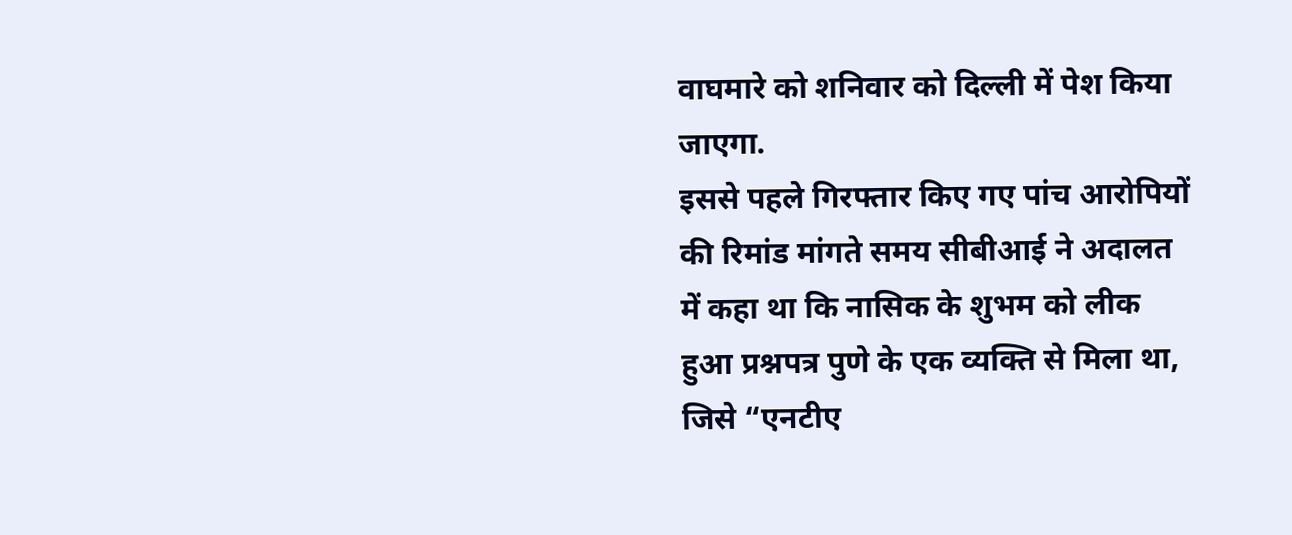वाघमारे को शनिवार को दिल्ली में पेश किया जाएगा.
इससे पहले गिरफ्तार किए गए पांच आरोपियों की रिमांड मांगते समय सीबीआई ने अदालत में कहा था कि नासिक के शुभम को लीक हुआ प्रश्नपत्र पुणे के एक व्यक्ति से मिला था, जिसे “एनटीए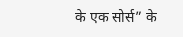के एक सोर्स” के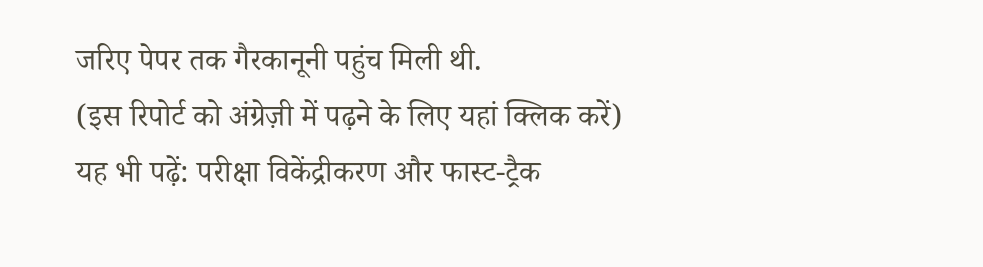जरिए पेपर तक गैरकानूनी पहुंच मिली थी.
(इस रिपोर्ट को अंग्रेज़ी में पढ़ने के लिए यहां क्लिक करें)
यह भी पढ़ें: परीक्षा विकेंद्रीकरण और फास्ट-ट्रैक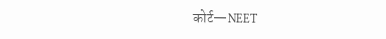कोर्ट—NEET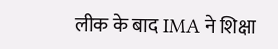लीक के बाद IMA ने शिक्षा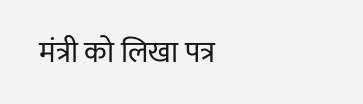मंत्री को लिखा पत्र